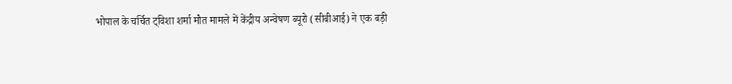भोपाल के चर्चित ट्विशा शर्मा मौत मामले में केंद्रीय अन्वेषण ब्यूरो (सीबीआई) ने एक बड़ी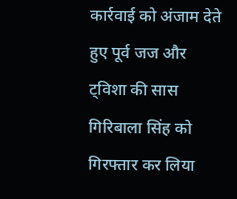कार्रवाई को अंजाम देते हुए पूर्व जज और ट्विशा की सास गिरिबाला सिंह को गिरफ्तार कर लिया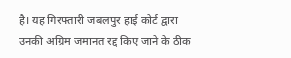है। यह गिरफ्तारी जबलपुर हाई कोर्ट द्वारा उनकी अग्रिम जमानत रद्द किए जाने के ठीक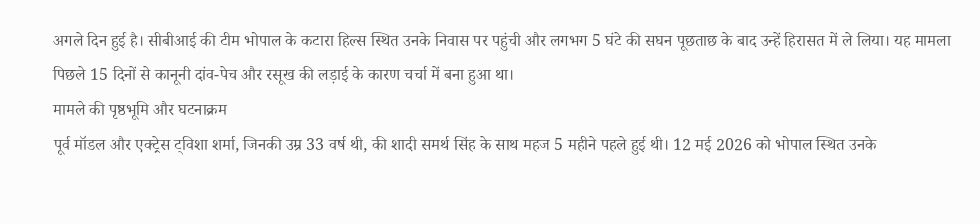अगले दिन हुई है। सीबीआई की टीम भोपाल के कटारा हिल्स स्थित उनके निवास पर पहुंची और लगभग 5 घंटे की सघन पूछताछ के बाद उन्हें हिरासत में ले लिया। यह मामला पिछले 15 दिनों से कानूनी दांव-पेच और रसूख की लड़ाई के कारण चर्चा में बना हुआ था।
मामले की पृष्ठभूमि और घटनाक्रम
पूर्व मॉडल और एक्ट्रेस ट्विशा शर्मा, जिनकी उम्र 33 वर्ष थी, की शादी समर्थ सिंह के साथ महज 5 महीने पहले हुई थी। 12 मई 2026 को भोपाल स्थित उनके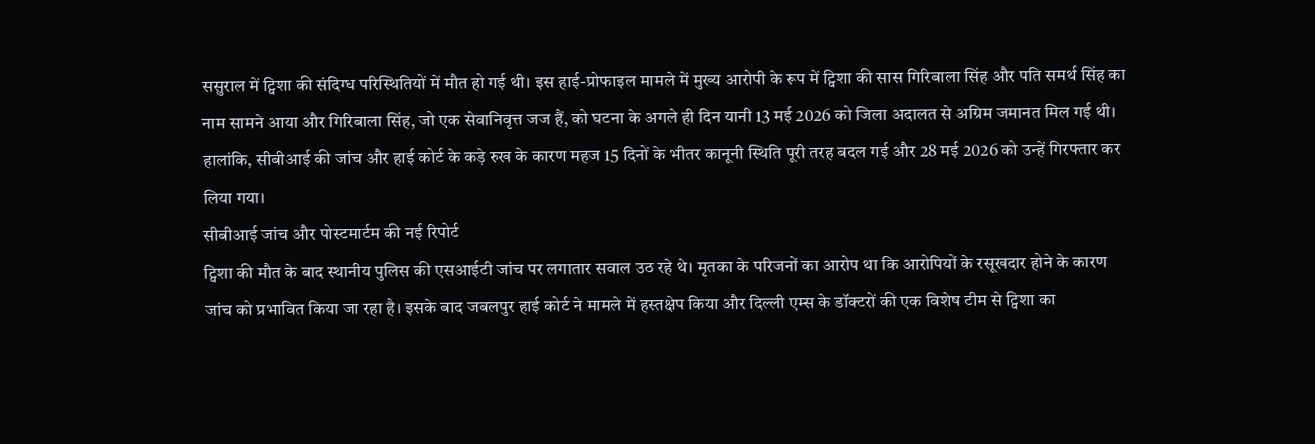ससुराल में ट्विशा की संदिग्ध परिस्थितियों में मौत हो गई थी। इस हाई-प्रोफाइल मामले में मुख्य आरोपी के रूप में ट्विशा की सास गिरिबाला सिंह और पति समर्थ सिंह का नाम सामने आया और गिरिबाला सिंह, जो एक सेवानिवृत्त जज हैं, को घटना के अगले ही दिन यानी 13 मई 2026 को जिला अदालत से अग्रिम जमानत मिल गई थी। हालांकि, सीबीआई की जांच और हाई कोर्ट के कड़े रुख के कारण महज 15 दिनों के भीतर कानूनी स्थिति पूरी तरह बदल गई और 28 मई 2026 को उन्हें गिरफ्तार कर लिया गया।
सीबीआई जांच और पोस्टमार्टम की नई रिपोर्ट
ट्विशा की मौत के बाद स्थानीय पुलिस की एसआईटी जांच पर लगातार सवाल उठ रहे थे। मृतका के परिजनों का आरोप था कि आरोपियों के रसूखदार होने के कारण जांच को प्रभावित किया जा रहा है। इसके बाद जबलपुर हाई कोर्ट ने मामले में हस्तक्षेप किया और दिल्ली एम्स के डॉक्टरों की एक विशेष टीम से ट्विशा का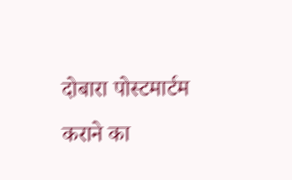दोबारा पोस्टमार्टम कराने का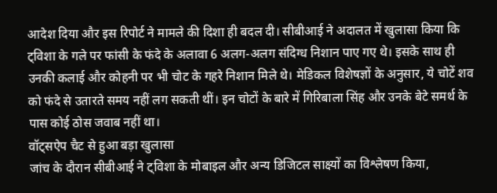आदेश दिया और इस रिपोर्ट ने मामले की दिशा ही बदल दी। सीबीआई ने अदालत में खुलासा किया कि ट्विशा के गले पर फांसी के फंदे के अलावा 6 अलग-अलग संदिग्ध निशान पाए गए थे। इसके साथ ही उनकी कलाई और कोहनी पर भी चोट के गहरे निशान मिले थे। मेडिकल विशेषज्ञों के अनुसार, ये चोटें शव को फंदे से उतारते समय नहीं लग सकती थीं। इन चोटों के बारे में गिरिबाला सिंह और उनके बेटे समर्थ के पास कोई ठोस जवाब नहीं था।
वॉट्सऐप चैट से हुआ बड़ा खुलासा
जांच के दौरान सीबीआई ने ट्विशा के मोबाइल और अन्य डिजिटल साक्ष्यों का विश्लेषण किया,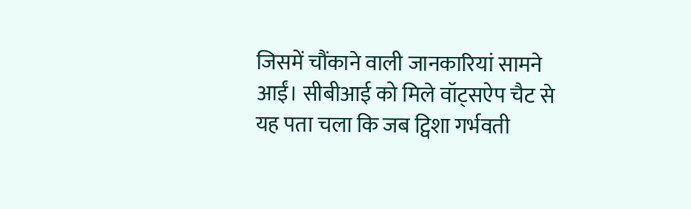जिसमें चौंकाने वाली जानकारियां सामने आईं। सीबीआई को मिले वॉट्सऐप चैट से यह पता चला कि जब ट्विशा गर्भवती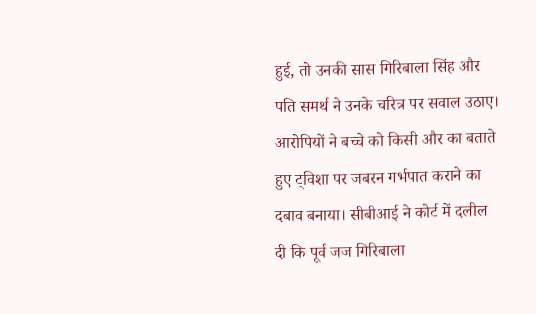हुई, तो उनकी सास गिरिबाला सिंह और पति समर्थ ने उनके चरित्र पर सवाल उठाए। आरोपियों ने बच्चे को किसी और का बताते हुए ट्विशा पर जबरन गर्भपात कराने का दबाव बनाया। सीबीआई ने कोर्ट में दलील दी कि पूर्व जज गिरिबाला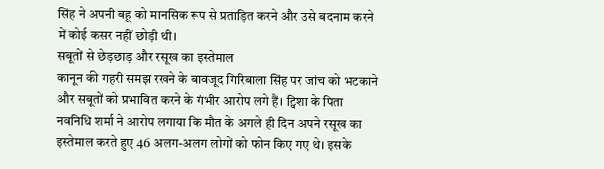सिंह ने अपनी बहू को मानसिक रूप से प्रताड़ित करने और उसे बदनाम करने में कोई कसर नहीं छोड़ी थी।
सबूतों से छेड़छाड़ और रसूख का इस्तेमाल
कानून की गहरी समझ रखने के बावजूद गिरिबाला सिंह पर जांच को भटकाने और सबूतों को प्रभावित करने के गंभीर आरोप लगे हैं। ट्विशा के पिता नवनिधि शर्मा ने आरोप लगाया कि मौत के अगले ही दिन अपने रसूख का इस्तेमाल करते हुए 46 अलग-अलग लोगों को फोन किए गए थे। इसके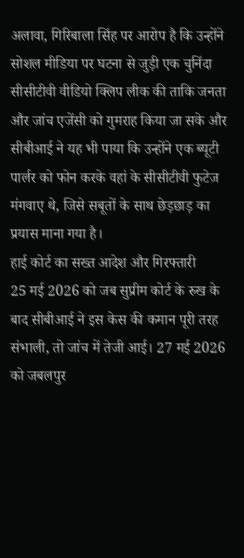अलावा, गिरिबाला सिंह पर आरोप है कि उन्होंने सोशल मीडिया पर घटना से जुड़ी एक चुनिंदा सीसीटीवी वीडियो क्लिप लीक की ताकि जनता और जांच एजेंसी को गुमराह किया जा सके और सीबीआई ने यह भी पाया कि उन्होंने एक ब्यूटी पार्लर को फोन करके वहां के सीसीटीवी फुटेज मंगवाए थे, जिसे सबूतों के साथ छेड़छाड़ का प्रयास माना गया है।
हाई कोर्ट का सख्त आदेश और गिरफ्तारी
25 मई 2026 को जब सुप्रीम कोर्ट के रुख के बाद सीबीआई ने इस केस की कमान पूरी तरह संभाली, तो जांच में तेजी आई। 27 मई 2026 को जबलपुर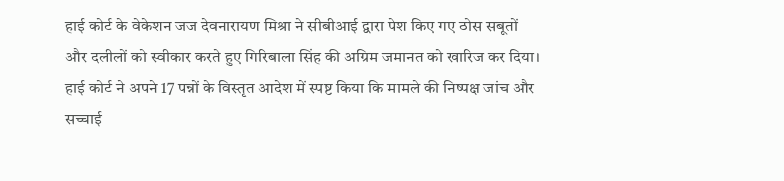हाई कोर्ट के वेकेशन जज देवनारायण मिश्रा ने सीबीआई द्वारा पेश किए गए ठोस सबूतों और दलीलों को स्वीकार करते हुए गिरिबाला सिंह की अग्रिम जमानत को खारिज कर दिया। हाई कोर्ट ने अपने 17 पन्नों के विस्तृत आदेश में स्पष्ट किया कि मामले की निष्पक्ष जांच और सच्चाई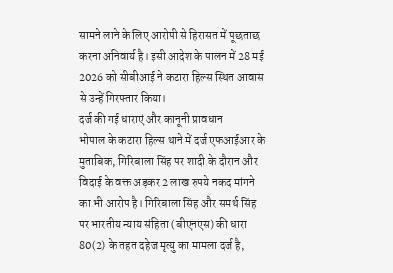सामने लाने के लिए आरोपी से हिरासत में पूछताछ करना अनिवार्य है। इसी आदेश के पालन में 28 मई 2026 को सीबीआई ने कटारा हिल्स स्थित आवास से उन्हें गिरफ्तार किया।
दर्ज की गई धाराएं और कानूनी प्रावधान
भोपाल के कटारा हिल्स थाने में दर्ज एफआईआर के मुताबिक, गिरिबाला सिंह पर शादी के दौरान और विदाई के वक्त अड़कर 2 लाख रुपये नकद मांगने का भी आरोप है। गिरिबाला सिंह और समर्थ सिंह पर भारतीय न्याय संहिता (बीएनएस) की धारा 80(2) के तहत दहेज मृत्यु का मामला दर्ज है,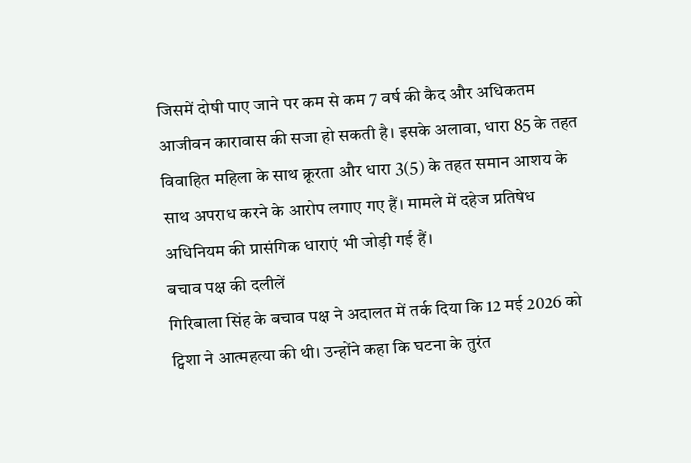जिसमें दोषी पाए जाने पर कम से कम 7 वर्ष की कैद और अधिकतम आजीवन कारावास की सजा हो सकती है। इसके अलावा, धारा 85 के तहत विवाहित महिला के साथ क्रूरता और धारा 3(5) के तहत समान आशय के साथ अपराध करने के आरोप लगाए गए हैं। मामले में दहेज प्रतिषेध अधिनियम की प्रासंगिक धाराएं भी जोड़ी गई हैं।
बचाव पक्ष की दलीलें
गिरिबाला सिंह के बचाव पक्ष ने अदालत में तर्क दिया कि 12 मई 2026 को ट्विशा ने आत्महत्या की थी। उन्होंने कहा कि घटना के तुरंत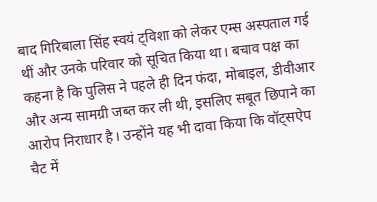बाद गिरिबाला सिंह स्वयं ट्विशा को लेकर एम्स अस्पताल गई थीं और उनके परिवार को सूचित किया था। बचाव पक्ष का कहना है कि पुलिस ने पहले ही दिन फंदा, मोबाइल, डीवीआर और अन्य सामग्री जब्त कर ली थी, इसलिए सबूत छिपाने का आरोप निराधार है। उन्होंने यह भी दावा किया कि वॉट्सऐप चैट में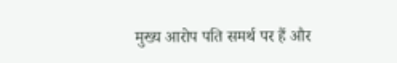मुख्य आरोप पति समर्थ पर हैं और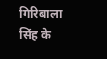गिरिबाला सिंह के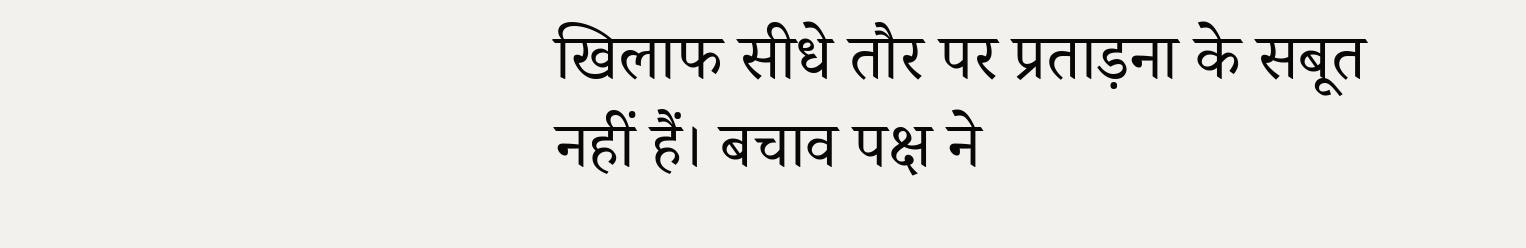खिलाफ सीधे तौर पर प्रताड़ना के सबूत नहीं हैं। बचाव पक्ष ने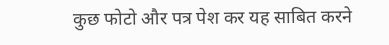कुछ फोटो और पत्र पेश कर यह साबित करने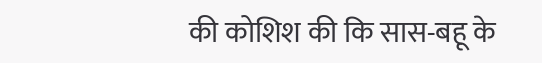की कोशिश की कि सास-बहू के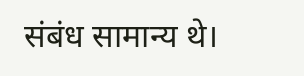संबंध सामान्य थे।